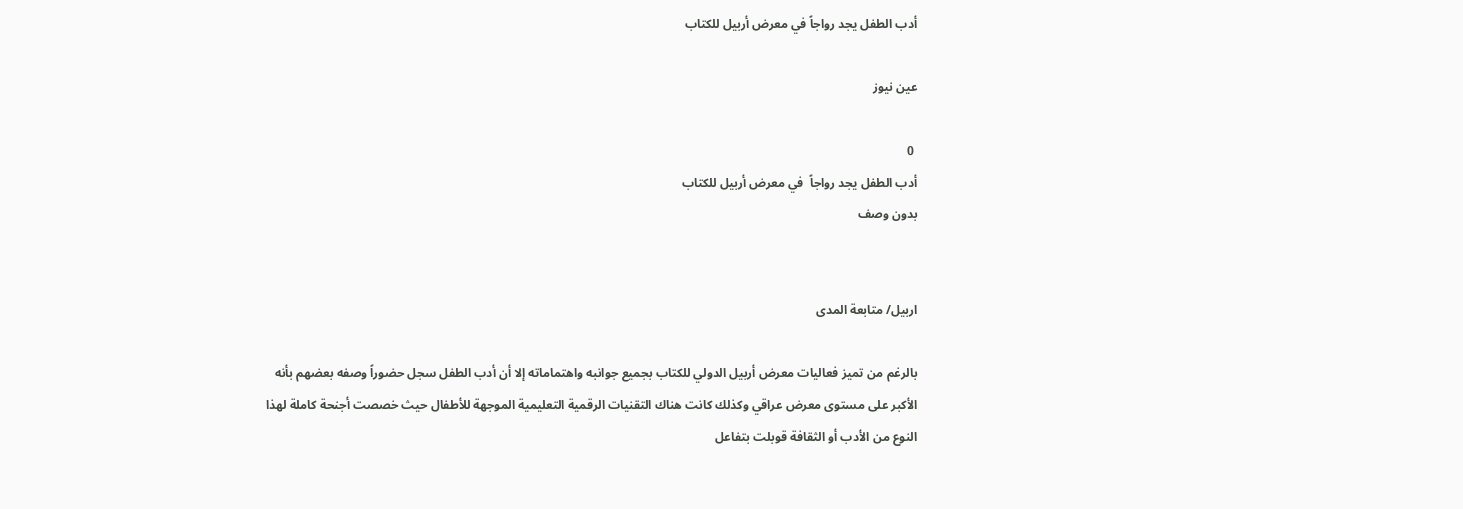أدب الطفل يجد رواجاً في معرض أربيل للكتاب

عين نيوز

 0
أدب الطفل يجد رواجاً  في معرض أربيل للكتاب
بدون وصف


اربيل/ متابعة المدى

بالرغم من تميز فعاليات معرض أربيل الدولي للكتاب بجميع جوانبه واهتماماته إلا أن أدب الطفل سجل حضوراً وصفه بعضهم بأنه الأكبر على مستوى معرض عراقي وكذلك كانت هناك التقنيات الرقمية التعليمية الموجهة للأطفال حيث خصصت أجنحة كاملة لهذا النوع من الأدب أو الثقافة قوبلت بتفاعل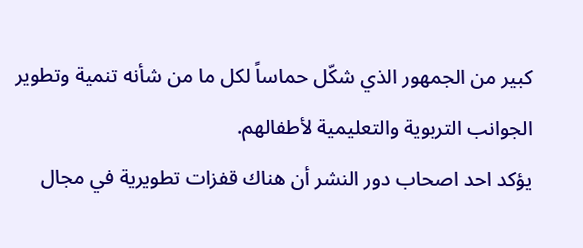كبير من الجمهور الذي شكّل حماساً لكل ما من شأنه تنمية وتطوير الجوانب التربوية والتعليمية لأطفالهم.
يؤكد احد اصحاب دور النشر أن هناك قفزات تطويرية في مجال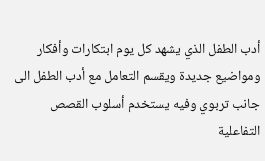أدب الطفل الذي يشهد كل يوم ابتكارات وأفكار ومواضيع جديدة ويقسم التعامل مع أدب الطفل الى جانب تربوي وفيه يستخدم أسلوب القصص التفاعلية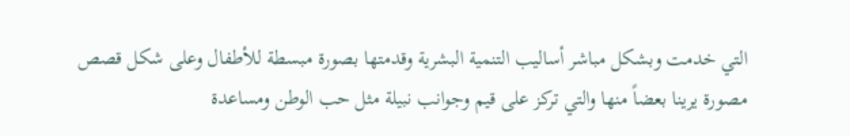التي خدمت وبشكل مباشر أساليب التنمية البشرية وقدمتها بصورة مبسطة للأطفال وعلى شكل قصص مصورة يرينا بعضاً منها والتي تركز على قيم وجوانب نبيلة مثل حب الوطن ومساعدة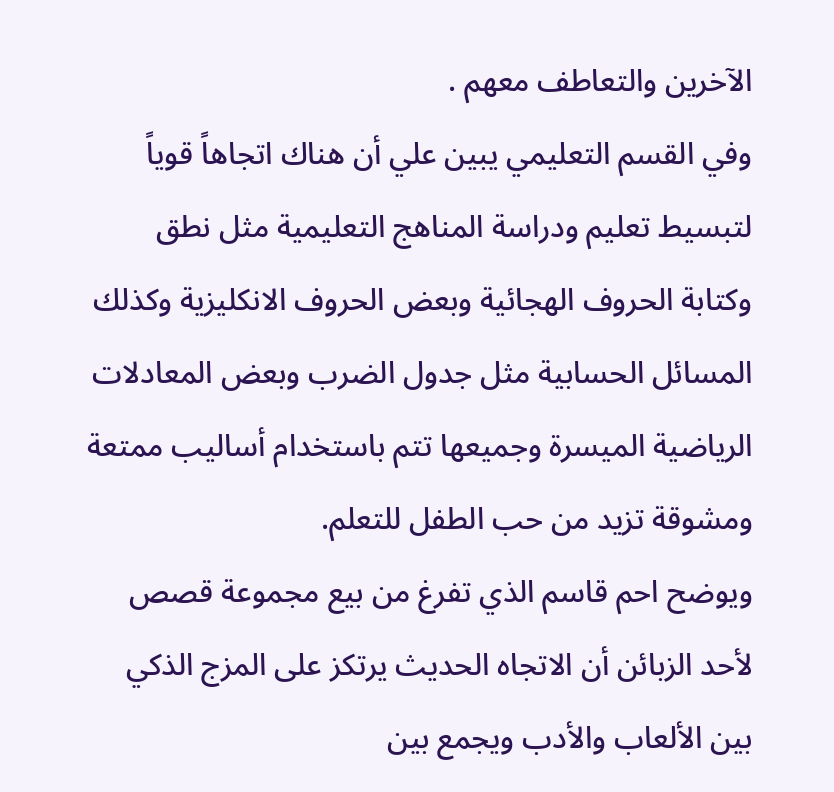الآخرين والتعاطف معهم .
وفي القسم التعليمي يبين علي أن هناك اتجاهاً قوياً لتبسيط تعليم ودراسة المناهج التعليمية مثل نطق وكتابة الحروف الهجائية وبعض الحروف الانكليزية وكذلك المسائل الحسابية مثل جدول الضرب وبعض المعادلات الرياضية الميسرة وجميعها تتم باستخدام أساليب ممتعة ومشوقة تزيد من حب الطفل للتعلم.
ويوضح احم قاسم الذي تفرغ من بيع مجموعة قصص لأحد الزبائن أن الاتجاه الحديث يرتكز على المزج الذكي بين الألعاب والأدب ويجمع بين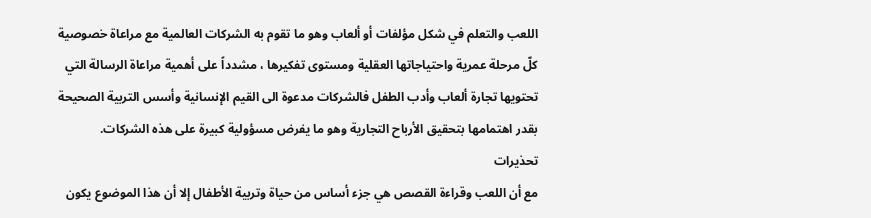اللعب والتعلم في شكل مؤلفات أو ألعاب وهو ما تقوم به الشركات العالمية مع مراعاة خصوصية كلّ مرحلة عمرية واحتياجاتها العقلية ومستوى تفكيرها ، مشدداً على أهمية مراعاة الرسالة التي تحتويها تجارة ألعاب وأدب الطفل فالشركات مدعوة الى القيم الإنسانية وأسس التربية الصحيحة بقدر اهتمامها بتحقيق الأرباح التجارية وهو ما يفرض مسؤولية كبيرة على هذه الشركات.
تحذيرات
مع أن اللعب وقراءة القصص هي جزء أساس من حياة وتربية الأطفال إلا أن هذا الموضوع يكون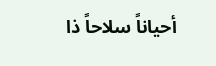أحياناً سلاحاً ذا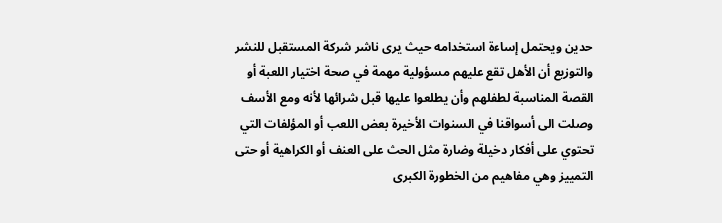حدين ويحتمل إساءة استخدامه حيث يرى ناشر شركة المستقبل للنشر والتوزيع أن الأهل تقع عليهم مسؤولية مهمة في صحة اختيار اللعبة أو القصة المناسبة لطفلهم وأن يطلعوا عليها قبل شرائها لأنه ومع الأسف وصلت الى أسواقنا في السنوات الأخيرة بعض اللعب أو المؤلفات التي تحتوي على أفكار دخيلة وضارة مثل الحث على العنف أو الكراهية أو حتى التمييز وهي مفاهيم من الخطورة الكبرى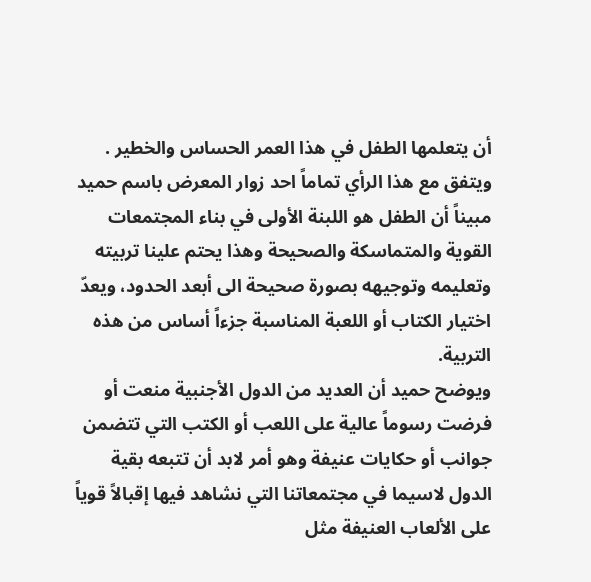أن يتعلمها الطفل في هذا العمر الحساس والخطير .
ويتفق مع هذا الرأي تماماً احد زوار المعرض باسم حميد مبيناً أن الطفل هو اللبنة الأولى في بناء المجتمعات القوية والمتماسكة والصحيحة وهذا يحتم علينا تربيته وتعليمه وتوجيهه بصورة صحيحة الى أبعد الحدود، ويعدّ اختيار الكتاب أو اللعبة المناسبة جزءاً أساس من هذه التربية.
ويوضح حميد أن العديد من الدول الأجنبية منعت أو فرضت رسوماً عالية على اللعب أو الكتب التي تتضمن جوانب أو حكايات عنيفة وهو أمر لابد أن تتبعه بقية الدول لاسيما في مجتمعاتنا التي نشاهد فيها إقبالاً قوياً على الألعاب العنيفة مثل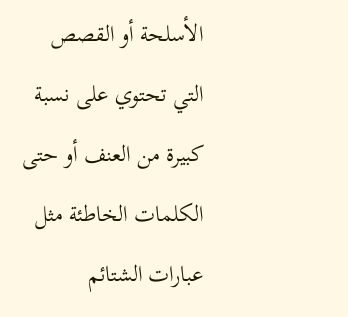الأسلحة أو القصص التي تحتوي على نسبة كبيرة من العنف أو حتى الكلمات الخاطئة مثل عبارات الشتائم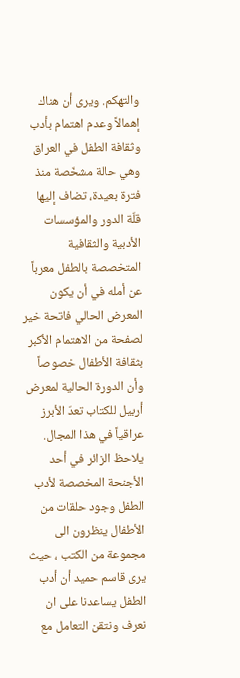والتهكم. ويرى أن هناك إهمالاً وعدم اهتمام بأدب وثقافة الطفل في العراق وهي حالة مشخّصة منذ فترة بعيدة، تضاف إليها قلّة الدور والمؤسسات الأدبية والثقافية المتخصصة بالطفل معرباً عن أمله في أن يكون المعرض الحالي فاتحة خير لصفحة من الاهتمام الأكبر بثقافة الأطفال خصوصاً وأن الدورة الحالية لمعرض أربيل للكتاب تعدّ الأبرز عراقياً في هذا المجال.
يلاحظ الزائر في أحد الأجنحة المخصصة لأدب الطفل وجود حلقات من الأطفال ينظرون الى مجموعة من الكتب ، حيث يرى قاسم حميد أن أدب الطفل يساعدنا على ان نعرف ونتقن التعامل مع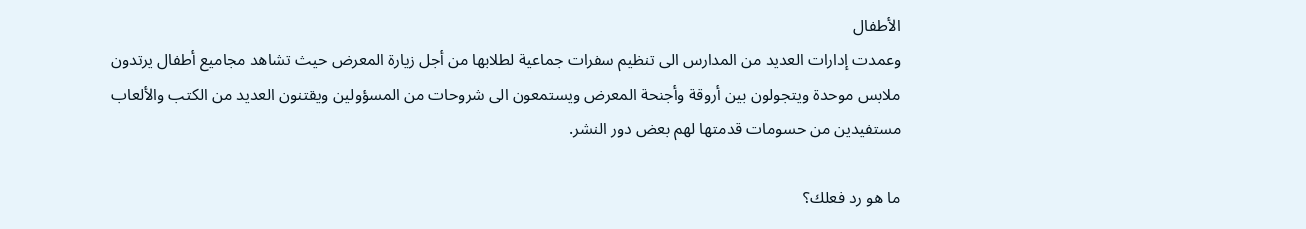الأطفال
وعمدت إدارات العديد من المدارس الى تنظيم سفرات جماعية لطلابها من أجل زيارة المعرض حيث تشاهد مجاميع أطفال يرتدون ملابس موحدة ويتجولون بين أروقة وأجنحة المعرض ويستمعون الى شروحات من المسؤولين ويقتنون العديد من الكتب والألعاب مستفيدين من حسومات قدمتها لهم بعض دور النشر.

ما هو رد فعلك؟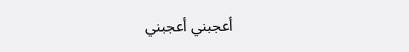أعجبني أعجبني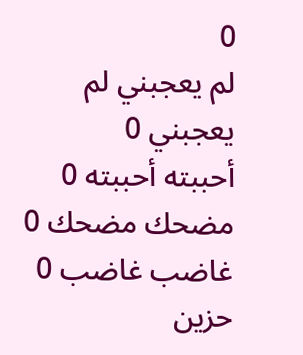0
لم يعجبني لم يعجبني 0
أحببته أحببته 0
مضحك مضحك 0
غاضب غاضب 0
حزين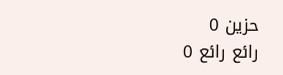حزين 0
رائع رائع 0